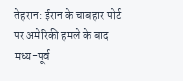तेहरान: ईरान के चाबहार पोर्ट पर अमेरिकी हमले के बाद मध्य-पूर्व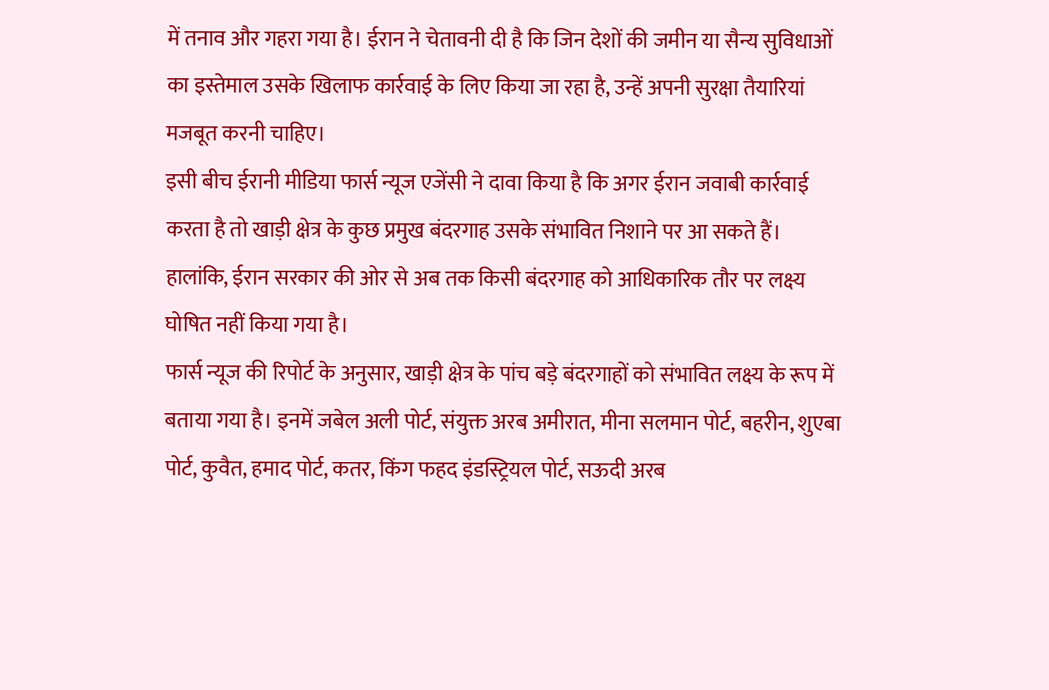में तनाव और गहरा गया है। ईरान ने चेतावनी दी है कि जिन देशों की जमीन या सैन्य सुविधाओं का इस्तेमाल उसके खिलाफ कार्रवाई के लिए किया जा रहा है, उन्हें अपनी सुरक्षा तैयारियां मजबूत करनी चाहिए।
इसी बीच ईरानी मीडिया फार्स न्यूज एजेंसी ने दावा किया है कि अगर ईरान जवाबी कार्रवाई करता है तो खाड़ी क्षेत्र के कुछ प्रमुख बंदरगाह उसके संभावित निशाने पर आ सकते हैं। हालांकि, ईरान सरकार की ओर से अब तक किसी बंदरगाह को आधिकारिक तौर पर लक्ष्य घोषित नहीं किया गया है।
फार्स न्यूज की रिपोर्ट के अनुसार, खाड़ी क्षेत्र के पांच बड़े बंदरगाहों को संभावित लक्ष्य के रूप में बताया गया है। इनमें जबेल अली पोर्ट, संयुक्त अरब अमीरात, मीना सलमान पोर्ट, बहरीन, शुएबा पोर्ट, कुवैत, हमाद पोर्ट, कतर, किंग फहद इंडस्ट्रियल पोर्ट, सऊदी अरब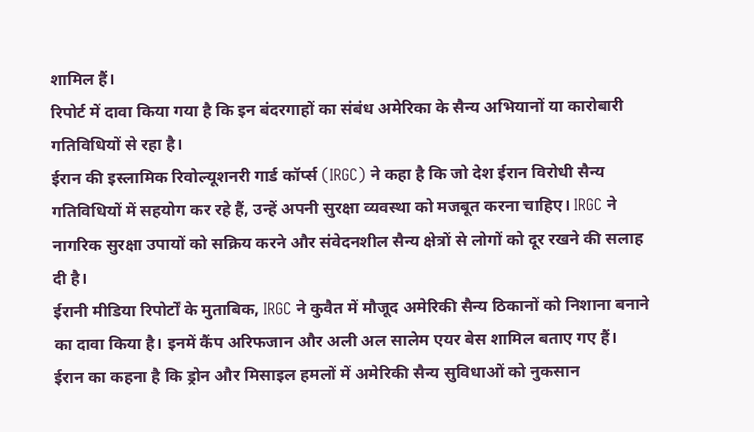शामिल हैं।
रिपोर्ट में दावा किया गया है कि इन बंदरगाहों का संबंध अमेरिका के सैन्य अभियानों या कारोबारी गतिविधियों से रहा है।
ईरान की इस्लामिक रिवोल्यूशनरी गार्ड कॉर्प्स (IRGC) ने कहा है कि जो देश ईरान विरोधी सैन्य गतिविधियों में सहयोग कर रहे हैं, उन्हें अपनी सुरक्षा व्यवस्था को मजबूत करना चाहिए। IRGC ने नागरिक सुरक्षा उपायों को सक्रिय करने और संवेदनशील सैन्य क्षेत्रों से लोगों को दूर रखने की सलाह दी है।
ईरानी मीडिया रिपोर्टों के मुताबिक, IRGC ने कुवैत में मौजूद अमेरिकी सैन्य ठिकानों को निशाना बनाने का दावा किया है। इनमें कैंप अरिफजान और अली अल सालेम एयर बेस शामिल बताए गए हैं।
ईरान का कहना है कि ड्रोन और मिसाइल हमलों में अमेरिकी सैन्य सुविधाओं को नुकसान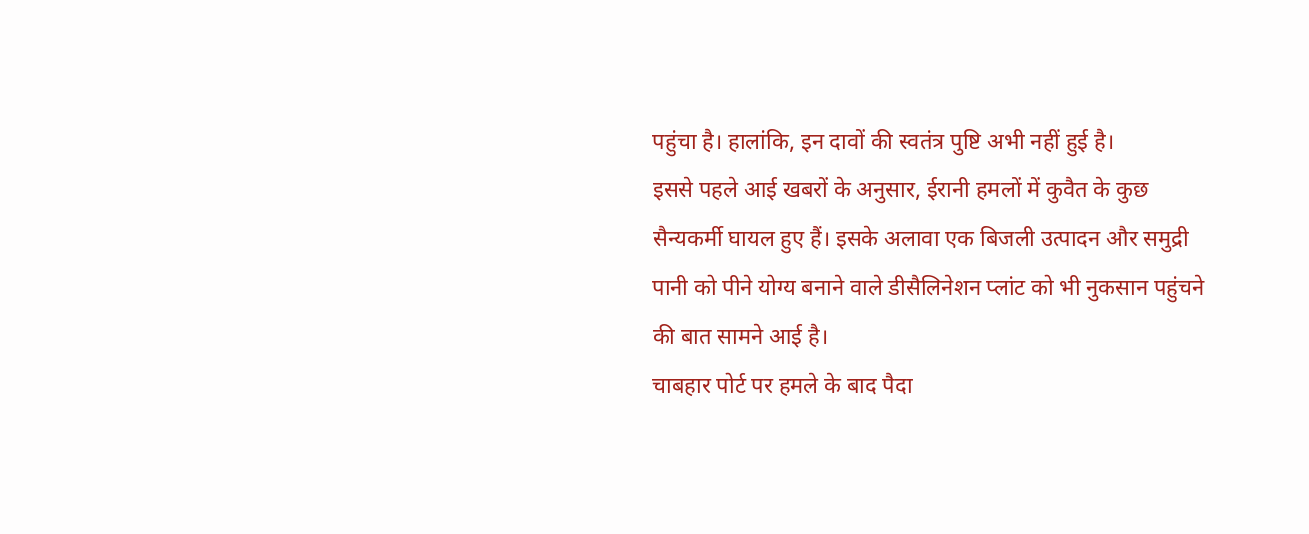पहुंचा है। हालांकि, इन दावों की स्वतंत्र पुष्टि अभी नहीं हुई है।
इससे पहले आई खबरों के अनुसार, ईरानी हमलों में कुवैत के कुछ सैन्यकर्मी घायल हुए हैं। इसके अलावा एक बिजली उत्पादन और समुद्री पानी को पीने योग्य बनाने वाले डीसैलिनेशन प्लांट को भी नुकसान पहुंचने की बात सामने आई है।
चाबहार पोर्ट पर हमले के बाद पैदा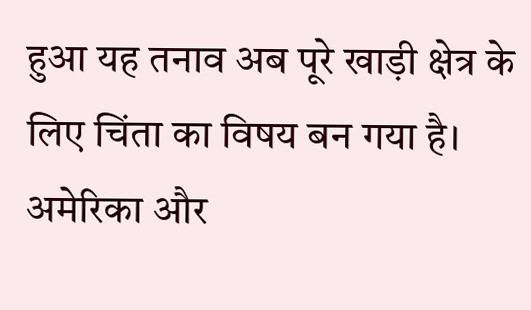हुआ यह तनाव अब पूरे खाड़ी क्षेत्र के लिए चिंता का विषय बन गया है। अमेरिका और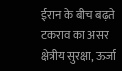ईरान के बीच बढ़ते टकराव का असर क्षेत्रीय सुरक्षा, ऊर्जा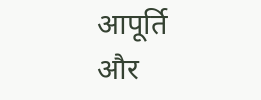आपूर्ति और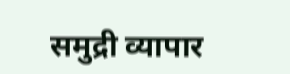समुद्री व्यापार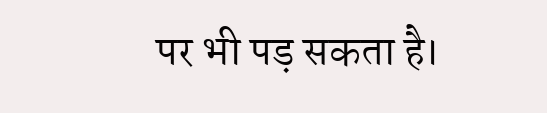पर भी पड़ सकता है।